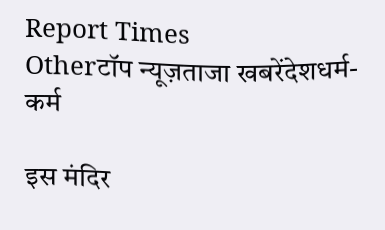Report Times
Otherटॉप न्यूज़ताजा खबरेंदेशधर्म-कर्म

इस मंदिर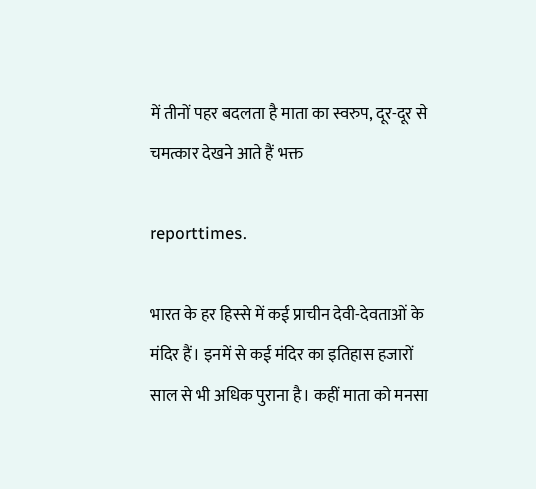में तीनों पहर बदलता है माता का स्वरुप, दूर-दूर से चमत्कार देखने आते हैं भक्त

reporttimes.

भारत के हर हिस्से में कई प्राचीन देवी-देवताओं के मंदिर हैं। इनमें से कई मंदिर का इतिहास हजारों साल से भी अधिक पुराना है। कहीं माता को मनसा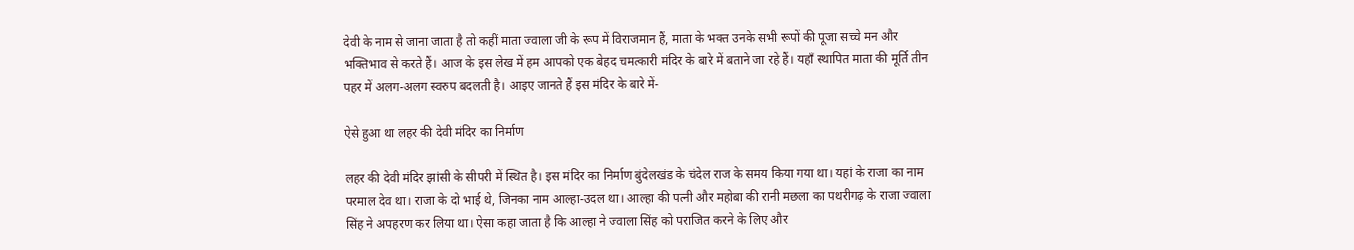देवी के नाम से जाना जाता है तो कहीं माता ज्वाला जी के रूप में विराजमान हैं, माता के भक्त उनके सभी रूपों की पूजा सच्चे मन और भक्तिभाव से करते हैं। आज के इस लेख में हम आपको एक बेहद चमत्कारी मंदिर के बारे में बताने जा रहे हैं। यहाँ स्थापित माता की मूर्ति तीन पहर में अलग-अलग स्वरुप बदलती है। आइए जानते हैं इस मंदिर के बारे में-

ऐसे हुआ था लहर की देवी मंदिर का निर्माण

लहर की देवी मंदिर झांसी के सीपरी में स्थित है। इस मंदिर का निर्माण बुंदेलखंड के चंदेल राज के समय किया गया था। यहां के राजा का नाम परमाल देव था। राजा के दो भाई थे, जिनका नाम आल्हा-उदल था। आल्हा की पत्नी और महोबा की रानी मछला का पथरीगढ़ के राजा ज्वाला सिंह ने अपहरण कर लिया था। ऐसा कहा जाता है कि आल्हा ने ज्वाला सिंह को पराजित करने के लिए और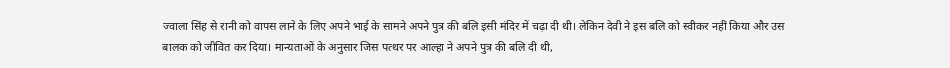ज्वाला सिंह से रानी को वापस लाने के लिए अपने भाई के सामने अपने पुत्र की बलि इसी मंदिर में चढ़ा दी थी। लेकिन देवी ने इस बलि को स्वीकर नहीं किया और उस बालक को जीवित कर दिया। मान्यताओं के अनुसार जिस पत्थर पर आल्हा ने अपने पुत्र की बलि दी थी,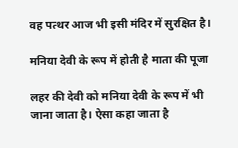वह पत्थर आज भी इसी मंदिर में सुरक्षित है।

मनिया देवी के रूप में होती है माता की पूजा

लहर की देवी को मनिया देवी के रूप में भी जाना जाता है। ऐसा कहा जाता है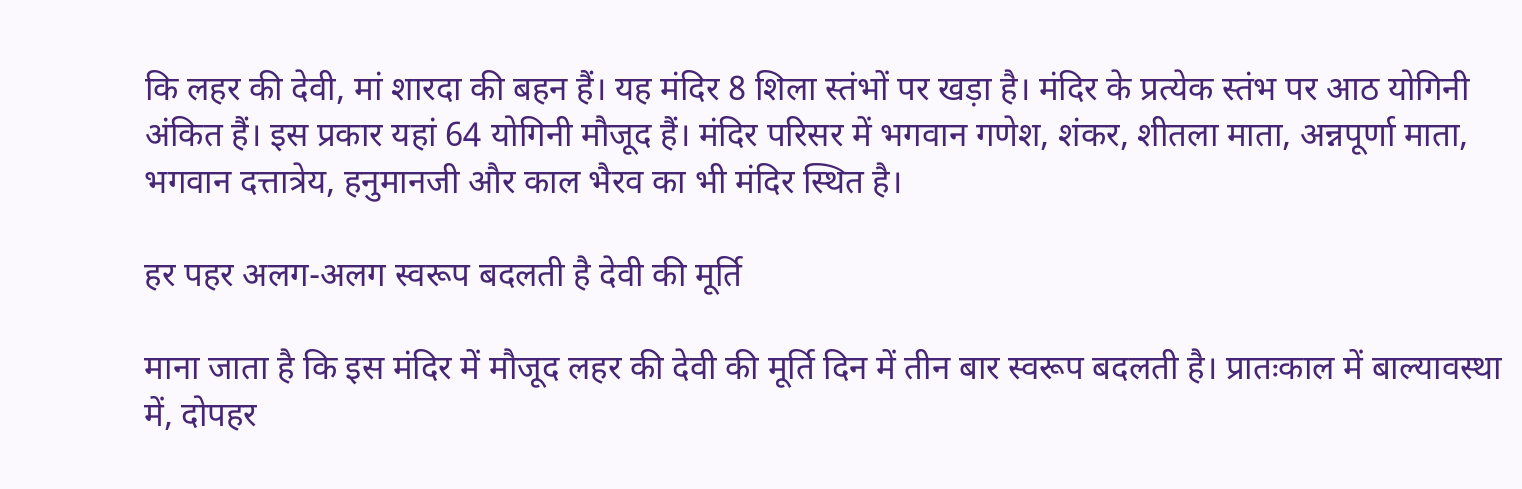कि लहर की देवी, मां शारदा की बहन हैं। यह मंदिर 8 शिला स्तंभों पर खड़ा है। मंदिर के प्रत्येक स्तंभ पर आठ योगिनी अंकित हैं। इस प्रकार यहां 64 योगिनी मौजूद हैं। मंद‍िर परिसर में भगवान गणेश, शंकर, शीतला माता, अन्नपूर्णा माता, भगवान दत्तात्रेय, हनुमानजी और काल भैरव का भी मंद‍िर स्थित है।

हर पहर अलग-अलग स्वरूप बदलती है देवी की मूर्ति

माना जाता है कि इस मंदिर में मौजूद लहर की देवी की मूर्ति दिन में तीन बार स्वरूप बदलती है। प्रातःकाल में बाल्‍यावस्‍था में, दोपहर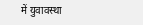में युवावस्‍था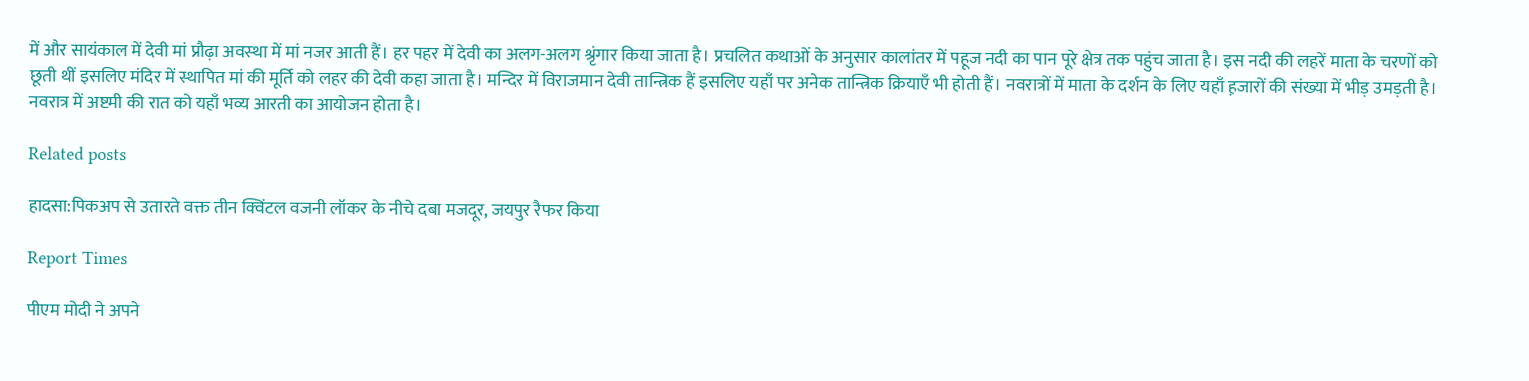में और सायंकाल में देवी मां प्रौढ़ा अवस्‍था में मां नजर आती हैं। हर पहर में देवी का अलग-अलग श्रृंगार किया जाता है। प्रचलित कथाओं के अनुसार कालांतर में पहूज नदी का पान पूरे क्षेत्र तक पहुंच जाता है। इस नदी की लहरें माता के चरणों को छूती थीं इसलिए मंदिर में स्थापित मां की मूर्ति को लहर की देवी कहा जाता है। मन्दिर में विराजमान देवी तान्त्रिक हैं इसलिए यहाँ पर अनेक तान्त्रिक क्रियाएँ भी होती हैं। नवरात्रों में माता के दर्शन के लिए यहाँ ह़जारों की संख्या में भीड़ उमड़ती है। नवरात्र में अष्टमी की रात को यहाँ भव्य आरती का आयोजन होता है।

Related posts

हादसा:पिकअप से उतारते वक्त तीन क्विंटल वजनी लॉकर के नीचे दबा मजदूर, जयपुर रैफर किया

Report Times

पीएम मोदी ने अपने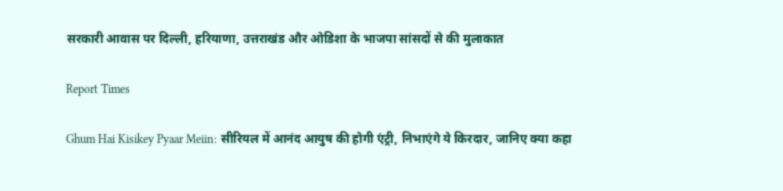सरकारी आवास पर दिल्ली, हरियाणा, उत्तराखंड और ओडिशा के भाजपा सांसदों से की मुलाकात

Report Times

Ghum Hai Kisikey Pyaar Meiin: सीरियल में आनंद आयुष की होगी एंट्री, निभाएंगे ये किरदार, जानिए क्या कहा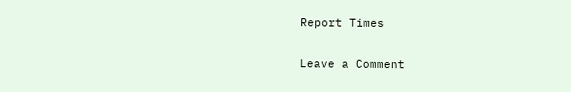Report Times

Leave a Comment